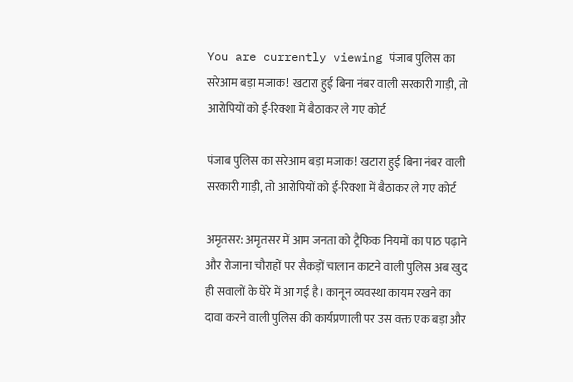You are currently viewing पंजाब पुलिस का सरेआम बड़ा मजाक! खटारा हुई बिना नंबर वाली सरकारी गाड़ी, तो आरोपियों को ई-रिक्शा में बैठाकर ले गए कोर्ट

पंजाब पुलिस का सरेआम बड़ा मजाक! खटारा हुई बिना नंबर वाली सरकारी गाड़ी, तो आरोपियों को ई-रिक्शा में बैठाकर ले गए कोर्ट

अमृतसर: अमृतसर में आम जनता को ट्रैफिक नियमों का पाठ पढ़ाने और रोजाना चौराहों पर सैकड़ों चालान काटने वाली पुलिस अब खुद ही सवालों के घेरे में आ गई है। कानून व्यवस्था कायम रखने का दावा करने वाली पुलिस की कार्यप्रणाली पर उस वक्त एक बड़ा और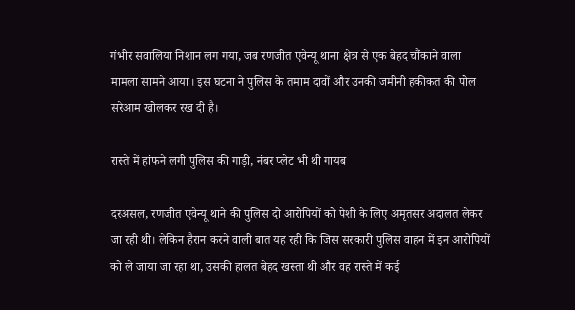गंभीर सवालिया निशान लग गया, जब रणजीत एवेन्यू थाना क्षेत्र से एक बेहद चौंकाने वाला मामला सामने आया। इस घटना ने पुलिस के तमाम दावों और उनकी जमीनी हकीकत की पोल सरेआम खोलकर रख दी है।

रास्ते में हांफने लगी पुलिस की गाड़ी, नंबर प्लेट भी थी गायब

दरअसल, रणजीत एवेन्यू थाने की पुलिस दो आरोपियों को पेशी के लिए अमृतसर अदालत लेकर जा रही थी। लेकिन हैरान करने वाली बात यह रही कि जिस सरकारी पुलिस वाहन में इन आरोपियों को ले जाया जा रहा था, उसकी हालत बेहद खस्ता थी और वह रास्ते में कई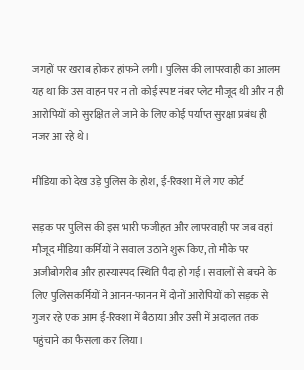जगहों पर खराब होकर हांफने लगी। पुलिस की लापरवाही का आलम यह था कि उस वाहन पर न तो कोई स्पष्ट नंबर प्लेट मौजूद थी और न ही आरोपियों को सुरक्षित ले जाने के लिए कोई पर्याप्त सुरक्षा प्रबंध ही नजर आ रहे थे।

मीडिया को देख उड़े पुलिस के होश, ई-रिक्शा में ले गए कोर्ट

सड़क पर पुलिस की इस भारी फजीहत और लापरवाही पर जब वहां मौजूद मीडिया कर्मियों ने सवाल उठाने शुरू किए, तो मौके पर अजीबोगरीब और हास्यास्पद स्थिति पैदा हो गई। सवालों से बचने के लिए पुलिसकर्मियों ने आनन-फानन में दोनों आरोपियों को सड़क से गुजर रहे एक आम ई-रिक्शा में बैठाया और उसी में अदालत तक पहुंचाने का फैसला कर लिया।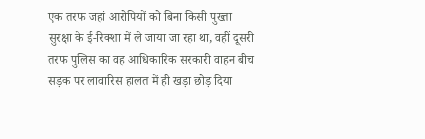एक तरफ जहां आरोपियों को बिना किसी पुख्ता सुरक्षा के ई-रिक्शा में ले जाया जा रहा था, वहीं दूसरी तरफ पुलिस का वह आधिकारिक सरकारी वाहन बीच सड़क पर लावारिस हालत में ही खड़ा छोड़ दिया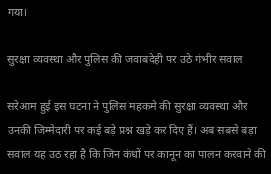गया।

सुरक्षा व्यवस्था और पुलिस की जवाबदेही पर उठे गंभीर सवाल

सरेआम हुई इस घटना ने पुलिस महकमे की सुरक्षा व्यवस्था और उनकी जिम्मेदारी पर कई बड़े प्रश्न खड़े कर दिए हैं। अब सबसे बड़ा सवाल यह उठ रहा है कि जिन कंधों पर कानून का पालन करवाने की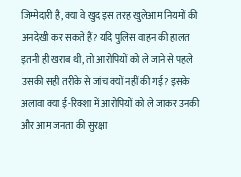जिम्मेदारी है, क्या वे खुद इस तरह खुलेआम नियमों की अनदेखी कर सकते हैं? यदि पुलिस वाहन की हालत इतनी ही खराब थी, तो आरोपियों को ले जाने से पहले उसकी सही तरीके से जांच क्यों नहीं की गई? इसके अलावा क्या ई-रिक्शा में आरोपियों को ले जाकर उनकी और आम जनता की सुरक्षा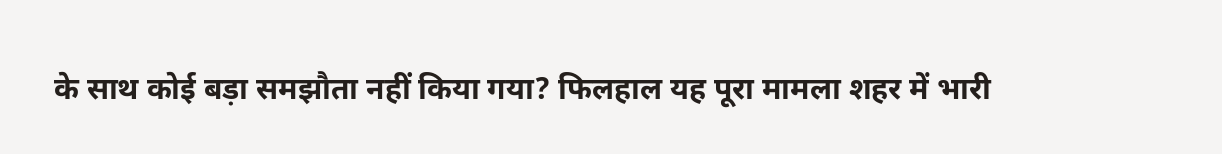के साथ कोई बड़ा समझौता नहीं किया गया? फिलहाल यह पूरा मामला शहर में भारी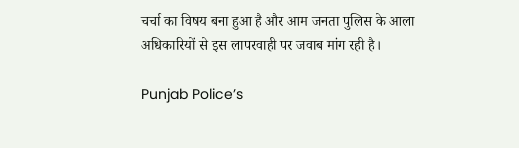चर्चा का विषय बना हुआ है और आम जनता पुलिस के आला अधिकारियों से इस लापरवाही पर जवाब मांग रही है।

Punjab Police’s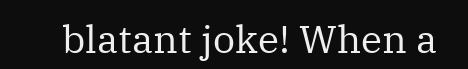blatant joke! When a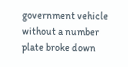government vehicle without a number plate broke down